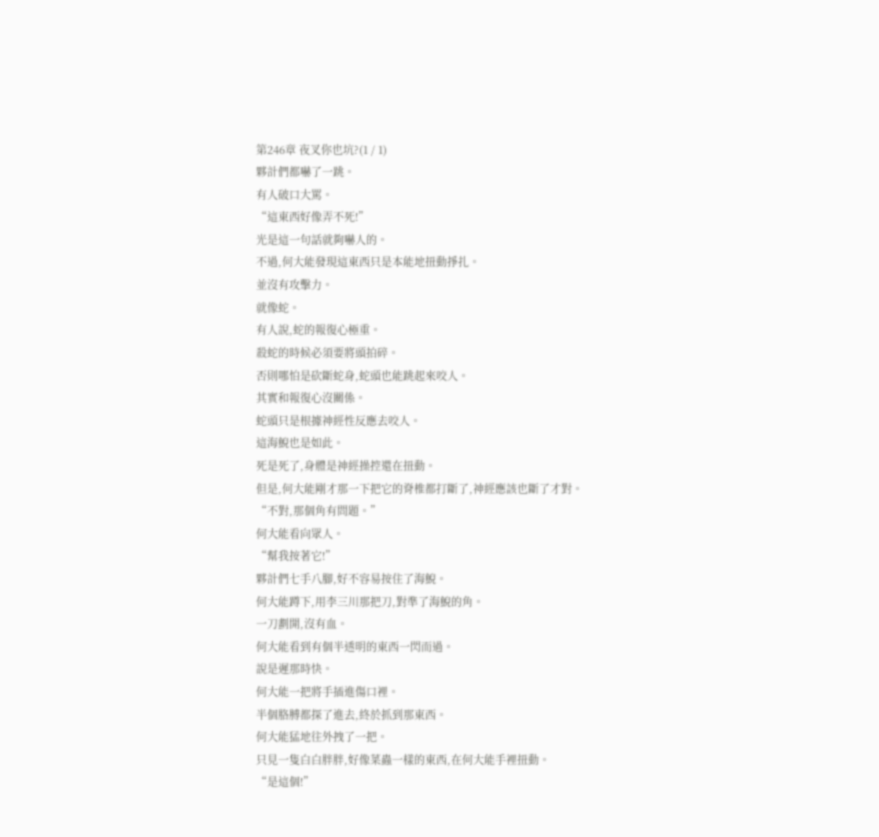第246章 夜叉你也坑?(1 / 1)
夥計們都嚇了一跳。
有人破口大罵。
“這東西好像弄不死!”
光是這一句話就夠嚇人的。
不過,何大能發現這東西只是本能地扭動掙扎。
並沒有攻擊力。
就像蛇。
有人說,蛇的報復心極重。
殺蛇的時候必須要將頭拍碎。
否則哪怕是砍斷蛇身,蛇頭也能跳起來咬人。
其實和報復心沒關係。
蛇頭只是根據神經性反應去咬人。
這海鯢也是如此。
死是死了,身體是神經操控還在扭動。
但是,何大能剛才那一下把它的脊椎都打斷了,神經應該也斷了才對。
“不對,那個角有問題。”
何大能看向眾人。
“幫我按著它!”
夥計們七手八腳,好不容易按住了海鯢。
何大能蹲下,用李三川那把刀,對準了海鯢的角。
一刀劃開,沒有血。
何大能看到有個半透明的東西一閃而過。
說是遲那時快。
何大能一把將手插進傷口裡。
半個胳膊都探了進去,終於抓到那東西。
何大能猛地往外拽了一把。
只見一隻白白胖胖,好像菜蟲一樣的東西,在何大能手裡扭動。
“是這個!”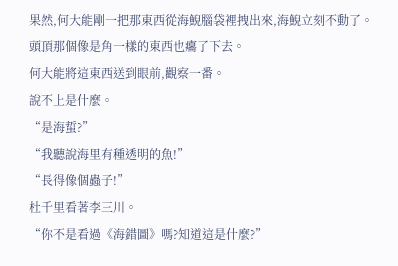果然,何大能剛一把那東西從海鯢腦袋裡拽出來,海鯢立刻不動了。
頭頂那個像是角一樣的東西也癟了下去。
何大能將這東西送到眼前,觀察一番。
說不上是什麼。
“是海蜇?”
“我聽說海里有種透明的魚!”
“長得像個蟲子!”
杜千里看著李三川。
“你不是看過《海錯圖》嗎?知道這是什麼?”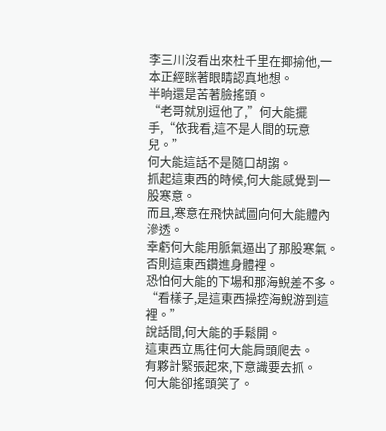李三川沒看出來杜千里在揶揄他,一本正經眯著眼睛認真地想。
半晌還是苦著臉搖頭。
“老哥就別逗他了,”何大能擺手,“依我看,這不是人間的玩意兒。”
何大能這話不是隨口胡謅。
抓起這東西的時候,何大能感覺到一股寒意。
而且,寒意在飛快試圖向何大能體內滲透。
幸虧何大能用脈氣逼出了那股寒氣。
否則這東西鑽進身體裡。
恐怕何大能的下場和那海鯢差不多。
“看樣子,是這東西操控海鯢游到這裡。”
說話間,何大能的手鬆開。
這東西立馬往何大能肩頭爬去。
有夥計緊張起來,下意識要去抓。
何大能卻搖頭笑了。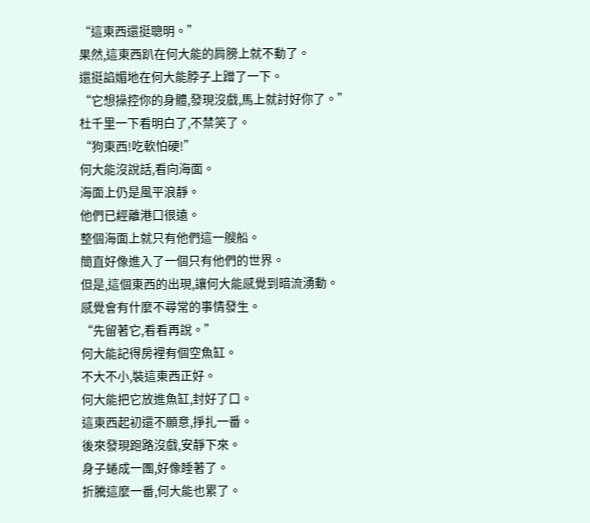“這東西還挺聰明。”
果然,這東西趴在何大能的肩膀上就不動了。
還挺諂媚地在何大能脖子上蹭了一下。
“它想操控你的身體,發現沒戲,馬上就討好你了。”
杜千里一下看明白了,不禁笑了。
“狗東西!吃軟怕硬!”
何大能沒說話,看向海面。
海面上仍是風平浪靜。
他們已經離港口很遠。
整個海面上就只有他們這一艘船。
簡直好像進入了一個只有他們的世界。
但是,這個東西的出現,讓何大能感覺到暗流湧動。
感覺會有什麼不尋常的事情發生。
“先留著它,看看再說。”
何大能記得房裡有個空魚缸。
不大不小,裝這東西正好。
何大能把它放進魚缸,封好了口。
這東西起初還不願意,掙扎一番。
後來發現跑路沒戲,安靜下來。
身子蜷成一團,好像睡著了。
折騰這麼一番,何大能也累了。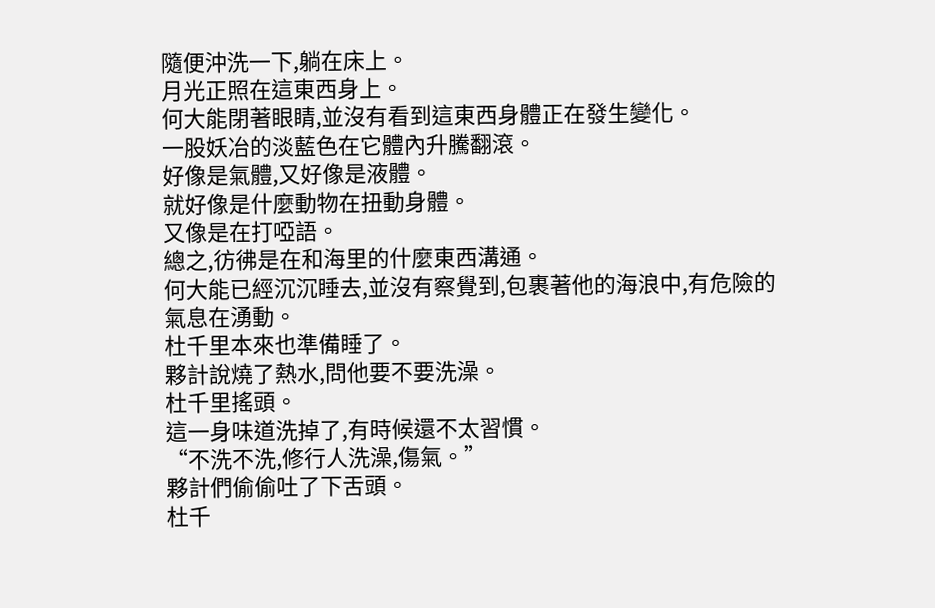隨便沖洗一下,躺在床上。
月光正照在這東西身上。
何大能閉著眼睛,並沒有看到這東西身體正在發生變化。
一股妖冶的淡藍色在它體內升騰翻滾。
好像是氣體,又好像是液體。
就好像是什麼動物在扭動身體。
又像是在打啞語。
總之,彷彿是在和海里的什麼東西溝通。
何大能已經沉沉睡去,並沒有察覺到,包裹著他的海浪中,有危險的氣息在湧動。
杜千里本來也準備睡了。
夥計說燒了熱水,問他要不要洗澡。
杜千里搖頭。
這一身味道洗掉了,有時候還不太習慣。
“不洗不洗,修行人洗澡,傷氣。”
夥計們偷偷吐了下舌頭。
杜千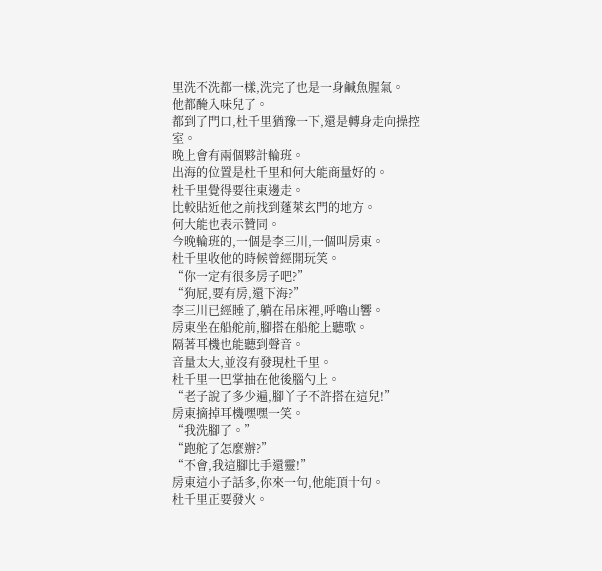里洗不洗都一樣,洗完了也是一身鹹魚腥氣。
他都醃入味兒了。
都到了門口,杜千里猶豫一下,還是轉身走向操控室。
晚上會有兩個夥計輪班。
出海的位置是杜千里和何大能商量好的。
杜千里覺得要往東邊走。
比較貼近他之前找到蓬萊玄門的地方。
何大能也表示贊同。
今晚輪班的,一個是李三川,一個叫房東。
杜千里收他的時候曾經開玩笑。
“你一定有很多房子吧?”
“狗屁,要有房,還下海?”
李三川已經睡了,躺在吊床裡,呼嚕山響。
房東坐在船舵前,腳搭在船舵上聽歌。
隔著耳機也能聽到聲音。
音量太大,並沒有發現杜千里。
杜千里一巴掌抽在他後腦勺上。
“老子說了多少遍,腳丫子不許搭在這兒!”
房東摘掉耳機嘿嘿一笑。
“我洗腳了。”
“跑舵了怎麼辦?”
“不會,我這腳比手還靈!”
房東這小子話多,你來一句,他能頂十句。
杜千里正要發火。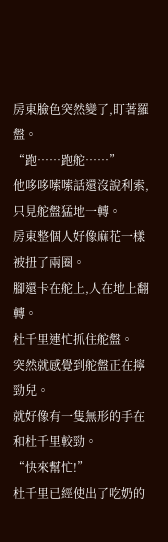房東臉色突然變了,盯著羅盤。
“跑……跑舵……”
他哆哆嗦嗦話還沒說利索,只見舵盤猛地一轉。
房東整個人好像麻花一樣被扭了兩圈。
腳還卡在舵上,人在地上翻轉。
杜千里連忙抓住舵盤。
突然就感覺到舵盤正在擰勁兒。
就好像有一隻無形的手在和杜千里較勁。
“快來幫忙!”
杜千里已經使出了吃奶的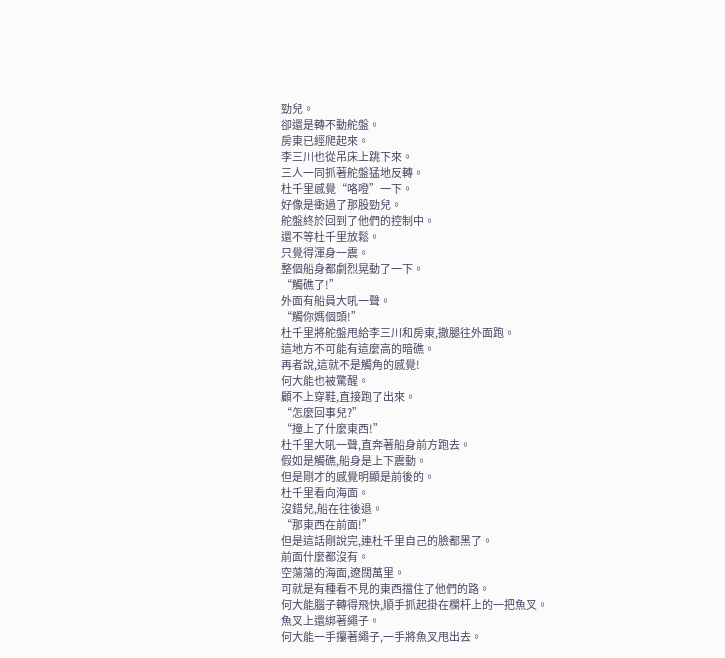勁兒。
卻還是轉不動舵盤。
房東已經爬起來。
李三川也從吊床上跳下來。
三人一同抓著舵盤猛地反轉。
杜千里感覺“咯噔”一下。
好像是衝過了那股勁兒。
舵盤終於回到了他們的控制中。
還不等杜千里放鬆。
只覺得渾身一震。
整個船身都劇烈晃動了一下。
“觸礁了!”
外面有船員大吼一聲。
“觸你媽個頭!”
杜千里將舵盤甩給李三川和房東,撒腿往外面跑。
這地方不可能有這麼高的暗礁。
再者說,這就不是觸角的感覺!
何大能也被驚醒。
顧不上穿鞋,直接跑了出來。
“怎麼回事兒?”
“撞上了什麼東西!”
杜千里大吼一聲,直奔著船身前方跑去。
假如是觸礁,船身是上下震動。
但是剛才的感覺明顯是前後的。
杜千里看向海面。
沒錯兒,船在往後退。
“那東西在前面!”
但是這話剛說完,連杜千里自己的臉都黑了。
前面什麼都沒有。
空蕩蕩的海面,遼闊萬里。
可就是有種看不見的東西擋住了他們的路。
何大能腦子轉得飛快,順手抓起掛在欄杆上的一把魚叉。
魚叉上還綁著繩子。
何大能一手攥著繩子,一手將魚叉甩出去。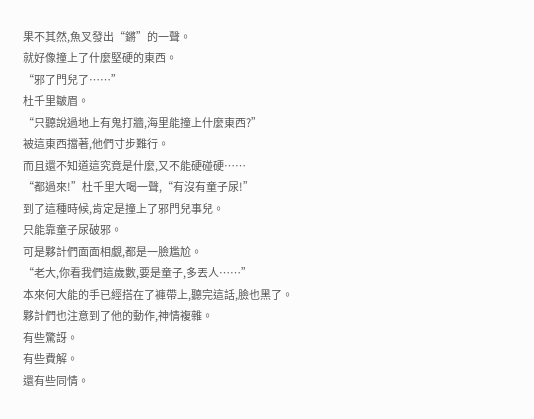果不其然,魚叉發出“鏘”的一聲。
就好像撞上了什麼堅硬的東西。
“邪了門兒了……”
杜千里皺眉。
“只聽說過地上有鬼打牆,海里能撞上什麼東西?”
被這東西擋著,他們寸步難行。
而且還不知道這究竟是什麼,又不能硬碰硬……
“都過來!”杜千里大喝一聲,“有沒有童子尿!”
到了這種時候,肯定是撞上了邪門兒事兒。
只能靠童子尿破邪。
可是夥計們面面相覷,都是一臉尷尬。
“老大,你看我們這歲數,要是童子,多丟人……”
本來何大能的手已經搭在了褲帶上,聽完這話,臉也黑了。
夥計們也注意到了他的動作,神情複雜。
有些驚訝。
有些費解。
還有些同情。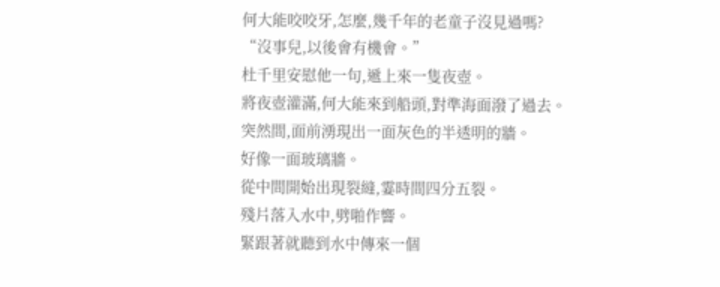何大能咬咬牙,怎麼,幾千年的老童子沒見過嗎?
“沒事兒,以後會有機會。”
杜千里安慰他一句,遞上來一隻夜壺。
將夜壺灌滿,何大能來到船頭,對準海面潑了過去。
突然間,面前湧現出一面灰色的半透明的牆。
好像一面玻璃牆。
從中間開始出現裂縫,霎時間四分五裂。
殘片落入水中,劈啪作響。
緊跟著就聽到水中傳來一個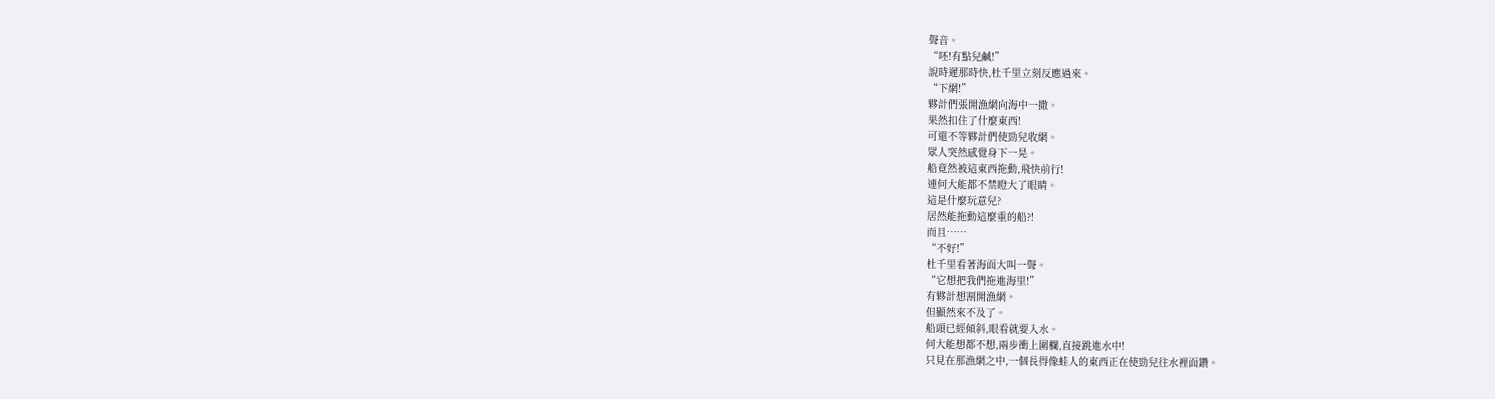聲音。
“呸!有點兒鹹!”
說時遲那時快,杜千里立刻反應過來。
“下網!”
夥計們張開漁網向海中一撒。
果然扣住了什麼東西!
可還不等夥計們使勁兒收網。
眾人突然感覺身下一晃。
船竟然被這東西拖動,飛快前行!
連何大能都不禁瞪大了眼睛。
這是什麼玩意兒?
居然能拖動這麼重的船?!
而且……
“不好!”
杜千里看著海面大叫一聲。
“它想把我們拖進海里!”
有夥計想割開漁網。
但顯然來不及了。
船頭已經傾斜,眼看就要入水。
何大能想都不想,兩步衝上圍欄,直接跳進水中!
只見在那漁網之中,一個長得像蛙人的東西正在使勁兒往水裡面鑽。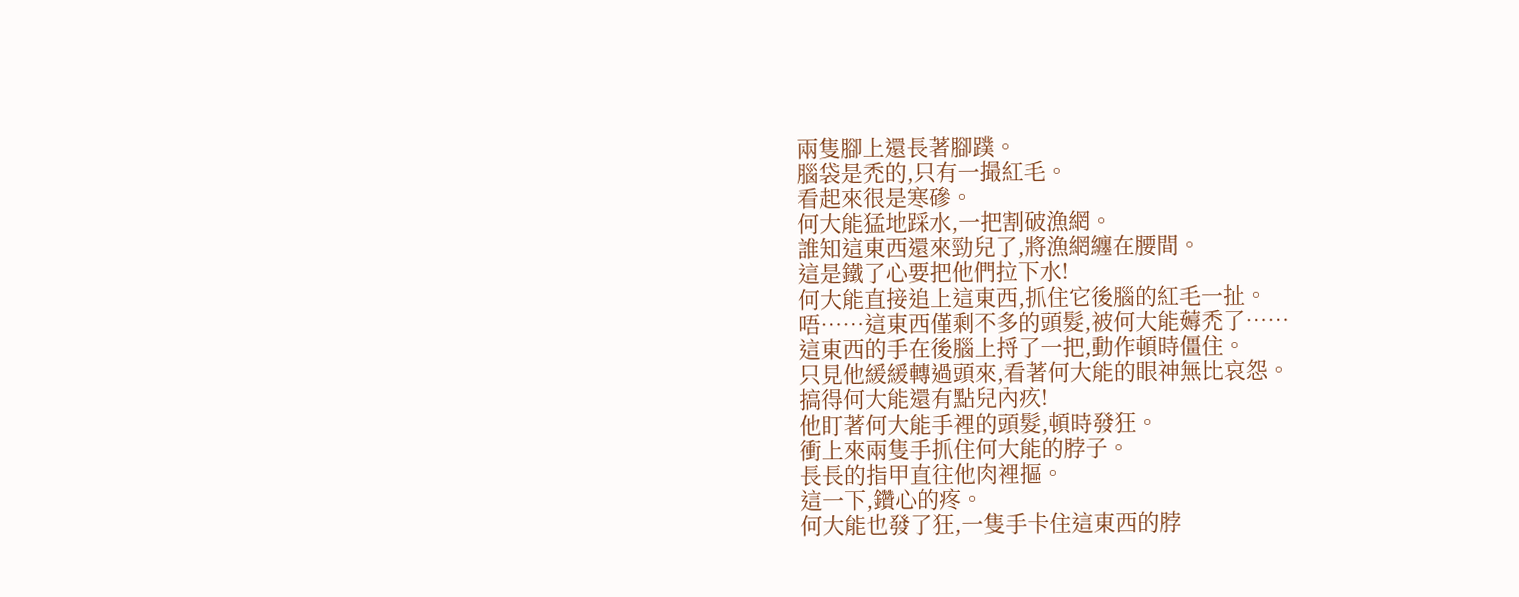兩隻腳上還長著腳蹼。
腦袋是禿的,只有一撮紅毛。
看起來很是寒磣。
何大能猛地踩水,一把割破漁網。
誰知這東西還來勁兒了,將漁網纏在腰間。
這是鐵了心要把他們拉下水!
何大能直接追上這東西,抓住它後腦的紅毛一扯。
唔……這東西僅剩不多的頭髮,被何大能薅禿了……
這東西的手在後腦上捋了一把,動作頓時僵住。
只見他緩緩轉過頭來,看著何大能的眼神無比哀怨。
搞得何大能還有點兒內疚!
他盯著何大能手裡的頭髮,頓時發狂。
衝上來兩隻手抓住何大能的脖子。
長長的指甲直往他肉裡摳。
這一下,鑽心的疼。
何大能也發了狂,一隻手卡住這東西的脖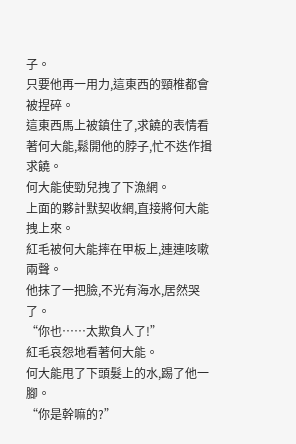子。
只要他再一用力,這東西的頸椎都會被捏碎。
這東西馬上被鎮住了,求饒的表情看著何大能,鬆開他的脖子,忙不迭作揖求饒。
何大能使勁兒拽了下漁網。
上面的夥計默契收網,直接將何大能拽上來。
紅毛被何大能摔在甲板上,連連咳嗽兩聲。
他抹了一把臉,不光有海水,居然哭了。
“你也……太欺負人了!”
紅毛哀怨地看著何大能。
何大能甩了下頭髮上的水,踢了他一腳。
“你是幹嘛的?”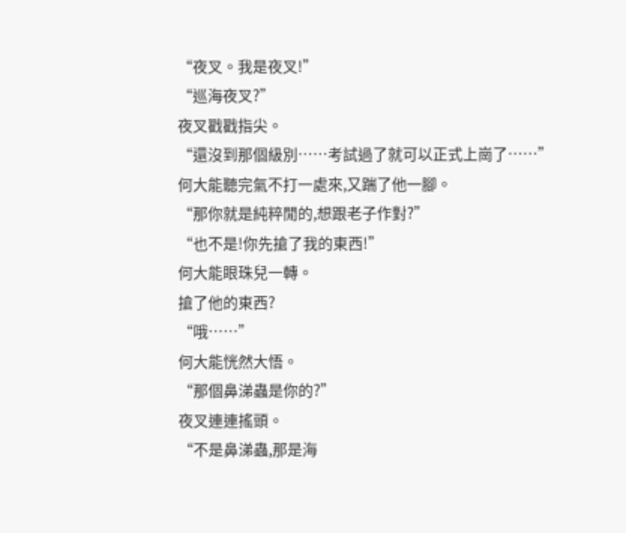“夜叉。我是夜叉!”
“巡海夜叉?”
夜叉戳戳指尖。
“還沒到那個級別……考試過了就可以正式上崗了……”
何大能聽完氣不打一處來,又踹了他一腳。
“那你就是純粹閒的,想跟老子作對?”
“也不是!你先搶了我的東西!”
何大能眼珠兒一轉。
搶了他的東西?
“哦……”
何大能恍然大悟。
“那個鼻涕蟲是你的?”
夜叉連連搖頭。
“不是鼻涕蟲,那是海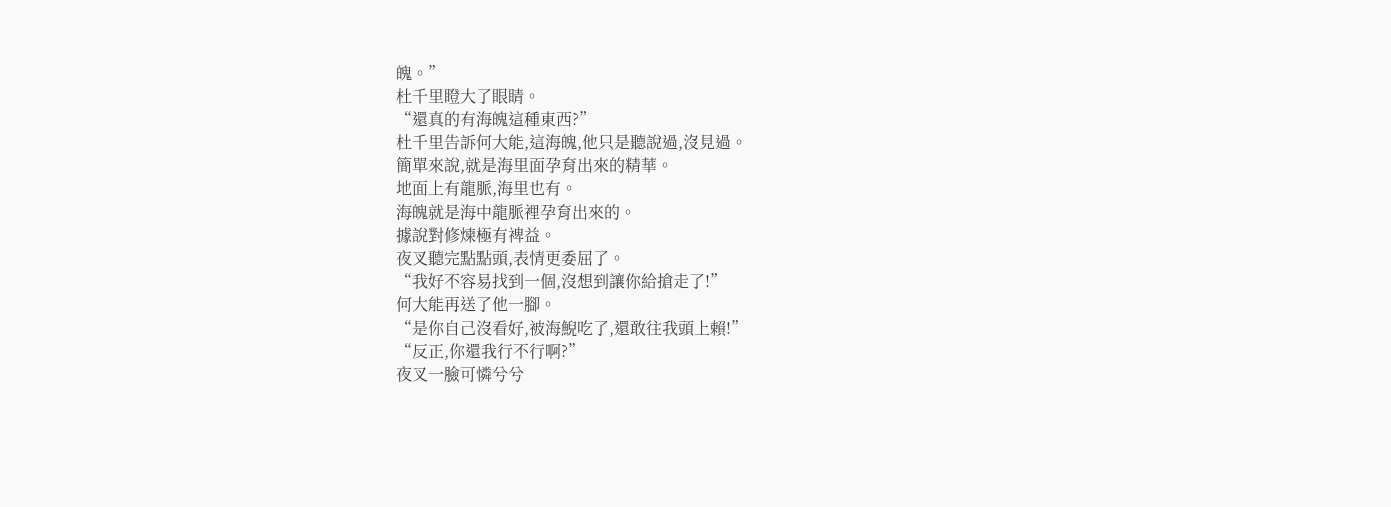魄。”
杜千里瞪大了眼睛。
“還真的有海魄這種東西?”
杜千里告訴何大能,這海魄,他只是聽說過,沒見過。
簡單來說,就是海里面孕育出來的精華。
地面上有龍脈,海里也有。
海魄就是海中龍脈裡孕育出來的。
據說對修煉極有裨益。
夜叉聽完點點頭,表情更委屈了。
“我好不容易找到一個,沒想到讓你給搶走了!”
何大能再送了他一腳。
“是你自己沒看好,被海鯢吃了,還敢往我頭上賴!”
“反正,你還我行不行啊?”
夜叉一臉可憐兮兮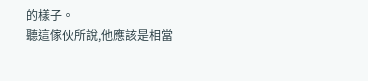的樣子。
聽這傢伙所說,他應該是相當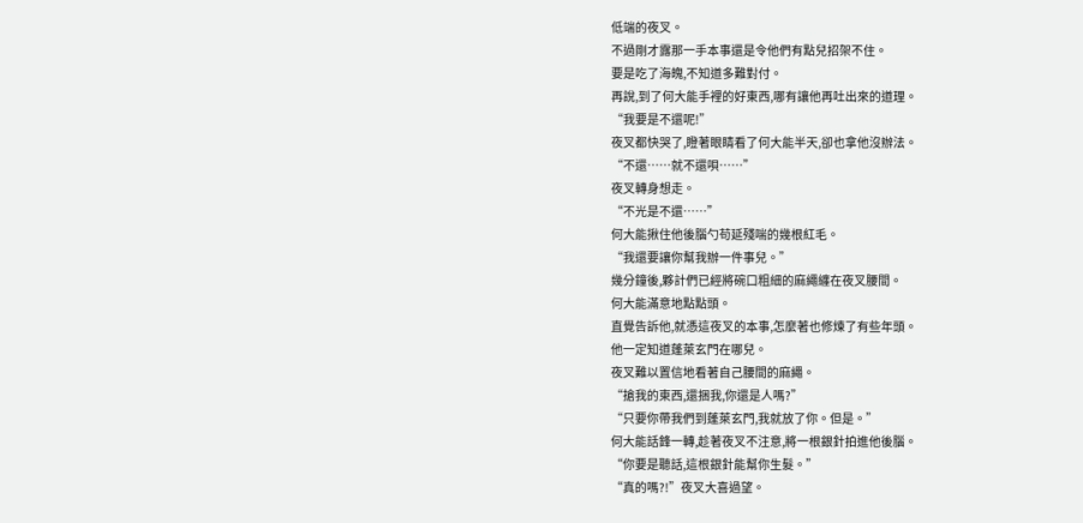低端的夜叉。
不過剛才露那一手本事還是令他們有點兒招架不住。
要是吃了海魄,不知道多難對付。
再說,到了何大能手裡的好東西,哪有讓他再吐出來的道理。
“我要是不還呢!”
夜叉都快哭了,瞪著眼睛看了何大能半天,卻也拿他沒辦法。
“不還……就不還唄……”
夜叉轉身想走。
“不光是不還……”
何大能揪住他後腦勺苟延殘喘的幾根紅毛。
“我還要讓你幫我辦一件事兒。”
幾分鐘後,夥計們已經將碗口粗細的麻繩纏在夜叉腰間。
何大能滿意地點點頭。
直覺告訴他,就憑這夜叉的本事,怎麼著也修煉了有些年頭。
他一定知道蓬萊玄門在哪兒。
夜叉難以置信地看著自己腰間的麻繩。
“搶我的東西,還捆我,你還是人嗎?”
“只要你帶我們到蓬萊玄門,我就放了你。但是。”
何大能話鋒一轉,趁著夜叉不注意,將一根銀針拍進他後腦。
“你要是聽話,這根銀針能幫你生髮。”
“真的嗎?!”夜叉大喜過望。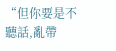“但你要是不聽話,亂帶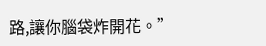路,讓你腦袋炸開花。”